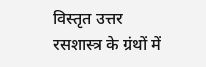विस्तृत उत्तर
रसशास्त्र के ग्रंथों में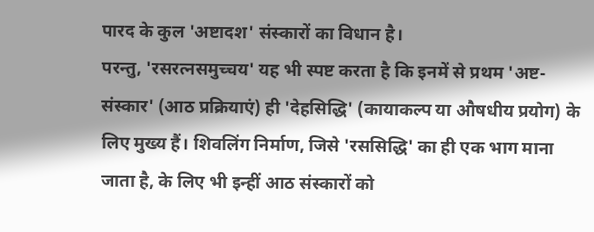पारद के कुल 'अष्टादश' संस्कारों का विधान है।
परन्तु, 'रसरत्नसमुच्चय' यह भी स्पष्ट करता है कि इनमें से प्रथम 'अष्ट-संस्कार' (आठ प्रक्रियाएं) ही 'देहसिद्धि' (कायाकल्प या औषधीय प्रयोग) के लिए मुख्य हैं। शिवलिंग निर्माण, जिसे 'रससिद्धि' का ही एक भाग माना जाता है, के लिए भी इन्हीं आठ संस्कारों को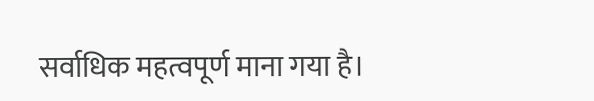सर्वाधिक महत्वपूर्ण माना गया है।